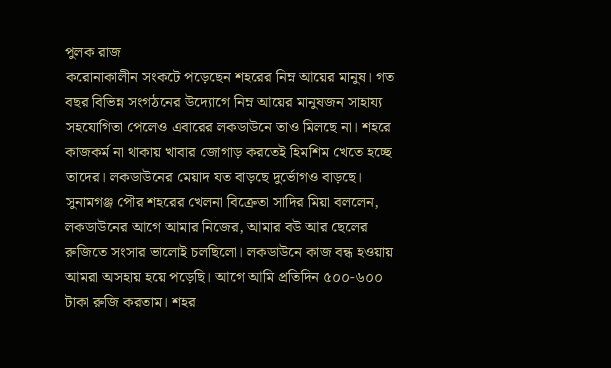পুলক রাজ
করোনাকালীন সংকটে পড়েছেন শহরের নিম্ন আয়ের মানুষ। গত বছর বিভিন্ন সংগঠনের উদ্যোগে নিম্ন আয়ের মানুষজন সাহায্য সহযোগিতা পেলেও এবারের লকডাউনে তাও মিলছে না। শহরে কাজকর্ম না থাকায় খাবার জোগাড় করতেই হিমশিম খেতে হচ্ছে তাদের। লকডাউনের মেয়াদ যত বাড়ছে দুর্ভোগও বাড়ছে।
সুনামগঞ্জ পৌর শহরের খেলনা বিক্রেতা সাদির মিয়া বললেন, লকডাউনের আগে আমার নিজের, আমার বউ আর ছেলের রুজিতে সংসার ভালোই চলছিলো। লকডাউনে কাজ বন্ধ হওয়ায় আমরা অসহায় হয়ে পড়েছি। আগে আমি প্রতিদিন ৫০০-৬০০ টাকা রুজি করতাম। শহর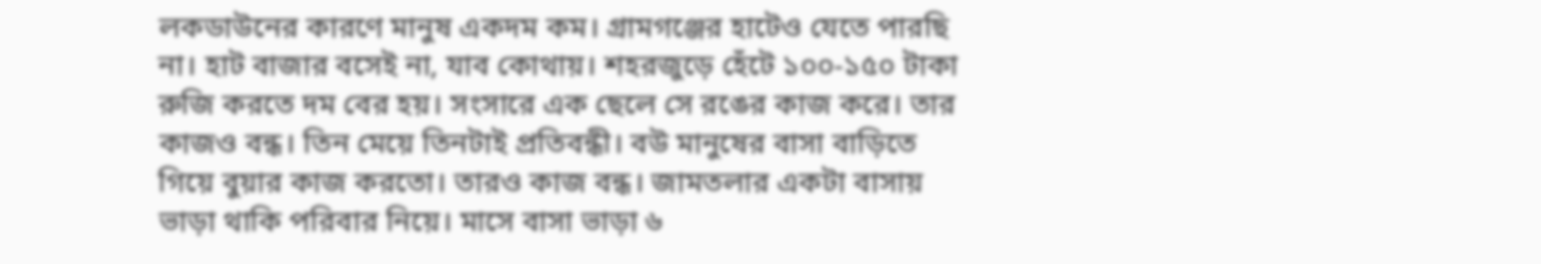লকডাউনের কারণে মানুষ একদম কম। গ্রামগঞ্জের হাটেও যেতে পারছি না। হাট বাজার বসেই না, যাব কোথায়। শহরজুড়ে হেঁটে ১০০-১৫০ টাকা রুজি করতে দম বের হয়। সংসারে এক ছেলে সে রঙের কাজ করে। তার কাজও বন্ধ। তিন মেয়ে তিনটাই প্রতিবন্ধী। বউ মানুষের বাসা বাড়িতে গিয়ে বুয়ার কাজ করতো। তারও কাজ বন্ধ। জামতলার একটা বাসায় ভাড়া থাকি পরিবার নিয়ে। মাসে বাসা ভাড়া ৬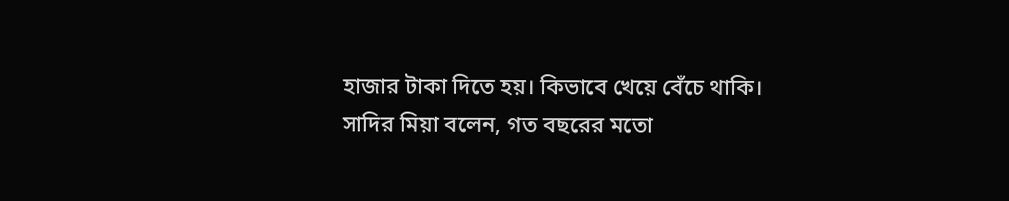হাজার টাকা দিতে হয়। কিভাবে খেয়ে বেঁচে থাকি।
সাদির মিয়া বলেন, গত বছরের মতো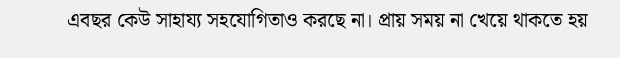এবছর কেউ সাহায্য সহযোগিতাও করছে না। প্রায় সময় না খেয়ে থাকতে হয়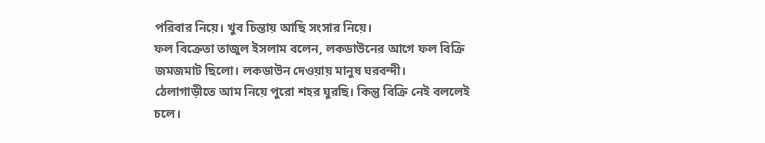পরিবার নিয়ে। খুব চিন্তায় আছি সংসার নিয়ে।
ফল বিক্রেতা তাজুল ইসলাম বলেন, লকডাউনের আগে ফল বিক্রি জমজমাট ছিলো। লকডাউন দেওয়ায় মানুষ ঘরবন্দী। ঠেলাগাড়ীতে আম নিয়ে পুরো শহর ঘুরছি। কিন্তু বিক্রি নেই বললেই চলে।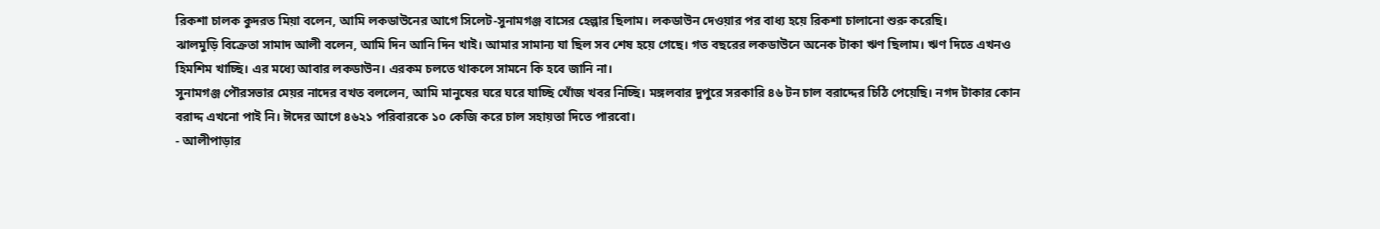রিকশা চালক কুদরত মিয়া বলেন, আমি লকডাউনের আগে সিলেট-সুনামগঞ্জ বাসের হেল্পার ছিলাম। লকডাউন দেওয়ার পর বাধ্য হয়ে রিকশা চালানো শুরু করেছি।
ঝালমুড়ি বিক্রেতা সামাদ আলী বলেন, আমি দিন আনি দিন খাই। আমার সামান্য যা ছিল সব শেষ হয়ে গেছে। গত বছরের লকডাউনে অনেক টাকা ঋণ ছিলাম। ঋণ দিতে এখনও হিমশিম খাচ্ছি। এর মধ্যে আবার লকডাউন। এরকম চলতে থাকলে সামনে কি হবে জানি না।
সুনামগঞ্জ পৌরসভার মেয়র নাদের বখত বললেন, আমি মানুষের ঘরে ঘরে যাচ্ছি খোঁজ খবর নিচ্ছি। মঙ্গলবার দুপুরে সরকারি ৪৬ টন চাল বরাদ্দের চিঠি পেয়েছি। নগদ টাকার কোন বরাদ্দ এখনো পাই নি। ঈদের আগে ৪৬২১ পরিবারকে ১০ কেজি করে চাল সহায়তা দিতে পারবো।
- আলীপাড়ার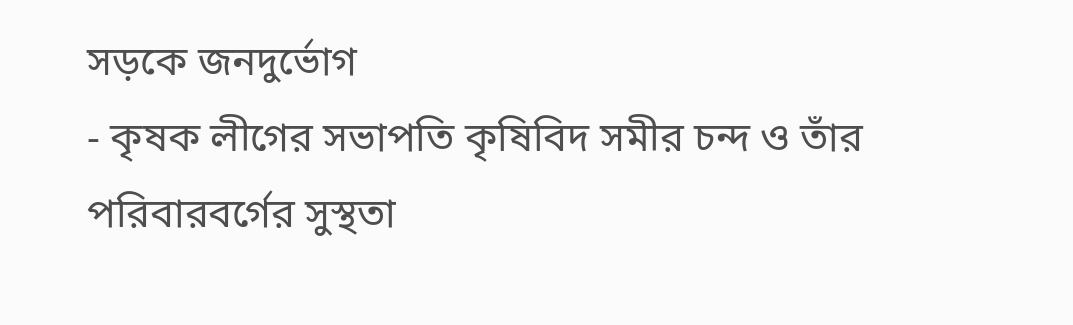সড়কে জনদুর্ভোগ
- কৃষক লীগের সভাপতি কৃষিবিদ সমীর চন্দ ও তাঁর পরিবারবর্গের সুস্থতা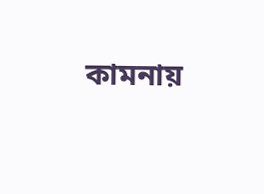কামনায়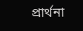প্রার্থনা